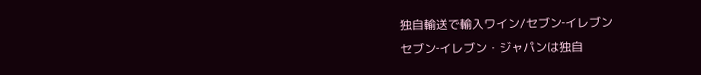独自輸送で輸入ワイン/セブン‐イレブン
セブン‐イレブン・ジャパンは独自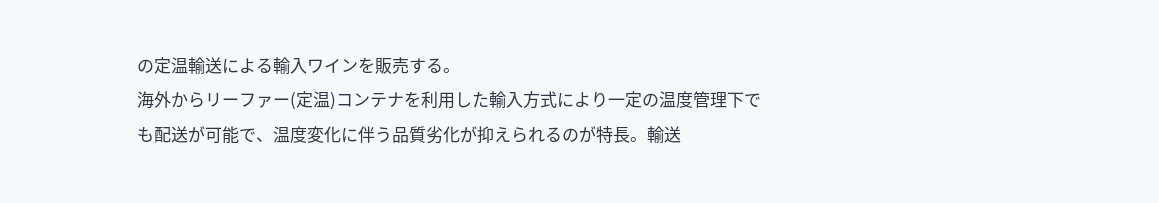の定温輸送による輸入ワインを販売する。
海外からリーファー(定温)コンテナを利用した輸入方式により一定の温度管理下でも配送が可能で、温度変化に伴う品質劣化が抑えられるのが特長。輸送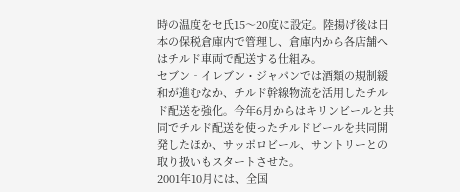時の温度をセ氏15〜20度に設定。陸揚げ後は日本の保税倉庫内で管理し、倉庫内から各店舗へはチルド車両で配送する仕組み。
セブン‐イレブン・ジャパンでは酒類の規制緩和が進むなか、チルド幹線物流を活用したチルド配送を強化。今年6月からはキリンビールと共同でチルド配送を使ったチルドビールを共同開発したほか、サッポロビール、サントリーとの取り扱いもスタートさせた。
2001年10月には、全国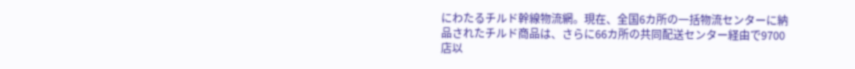にわたるチルド幹線物流網。現在、全国6カ所の一括物流センターに納品されたチルド商品は、さらに66カ所の共同配送センター経由で9700店以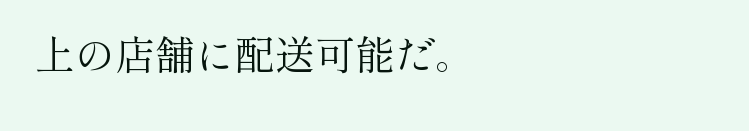上の店舗に配送可能だ。